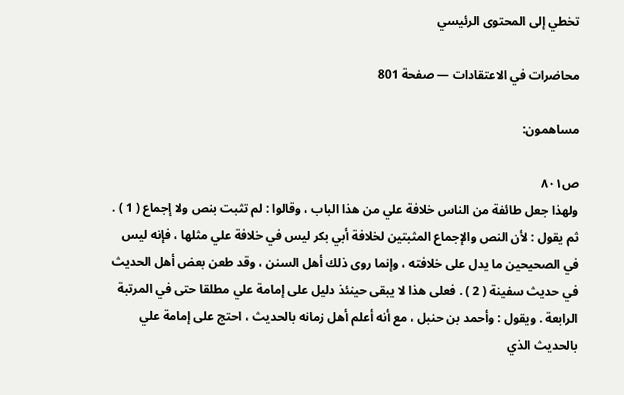تخطي إلى المحتوى الرئيسي

محاضرات في الاعتقادات — صفحة 801

مساهمون:

ص٨٠١
ولهذا جعل طائفة من الناس خلافة علي من هذا الباب ، وقالوا : لم تثبت بنص ولا إجماع ( 1 ) . ثم يقول : لأن النص والإجماع المثبتين لخلافة أبي بكر ليس في خلافة علي مثلها ، فإنه ليس في الصحيحين ما يدل على خلافته ، وإنما روى ذلك أهل السنن ، وقد طعن بعض أهل الحديث في حديث سفينة ( 2 ) . فعلى هذا لا يبقى حينئذ دليل على إمامة علي مطلقا حتى في المرتبة الرابعة . ويقول : وأحمد بن حنبل ، مع أنه أعلم أهل زمانه بالحديث ، احتج على إمامة علي بالحديث الذي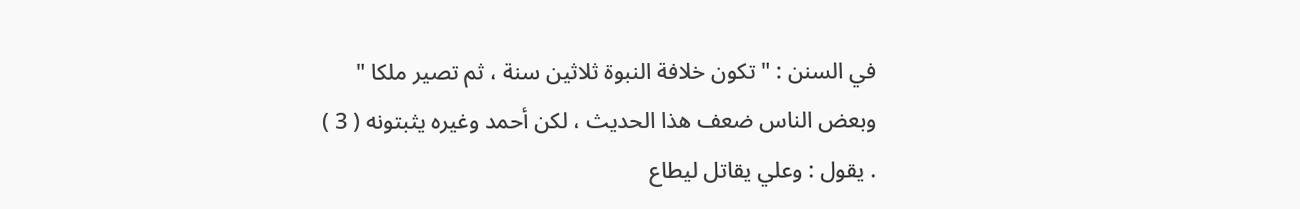في السنن : " تكون خلافة النبوة ثلاثين سنة ، ثم تصير ملكا " وبعض الناس ضعف هذا الحديث ، لكن أحمد وغيره يثبتونه ( 3 ) . يقول : وعلي يقاتل ليطاع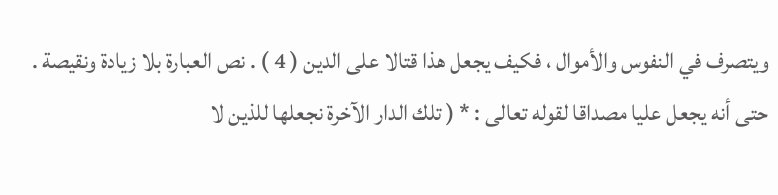ويتصرف في النفوس والأموال ، فكيف يجعل هذا قتالا على الدين ( 4 ) . نص العبارة بلا زيادة ونقيصة . حتى أنه يجعل عليا مصداقا لقوله تعالى : * ( تلك الدار الآخرة نجعلها للذين لا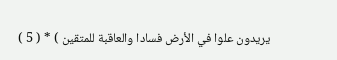يريدون علوا في الأرض فسادا والعاقبة للمتقين ) * ( 5 )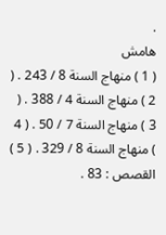.
هامش
( 1 ) منهاج السنة 8 / 243 . ( 2 ) منهاج السنة 4 / 388 . ( 3 ) منهاج السنة 7 / 50 . ( 4 ) منهاج السنة 8 / 329 . ( 5 ) القصص : 83 .